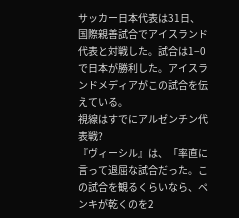サッカー日本代表は31日、国際親善試合でアイスランド代表と対戦した。試合は1−0で日本が勝利した。アイスランドメディアがこの試合を伝えている。
視線はすでにアルゼンチン代表戦?
『ヴィーシル』は、「率直に言って退屈な試合だった。この試合を観るくらいなら、ペンキが乾くのを2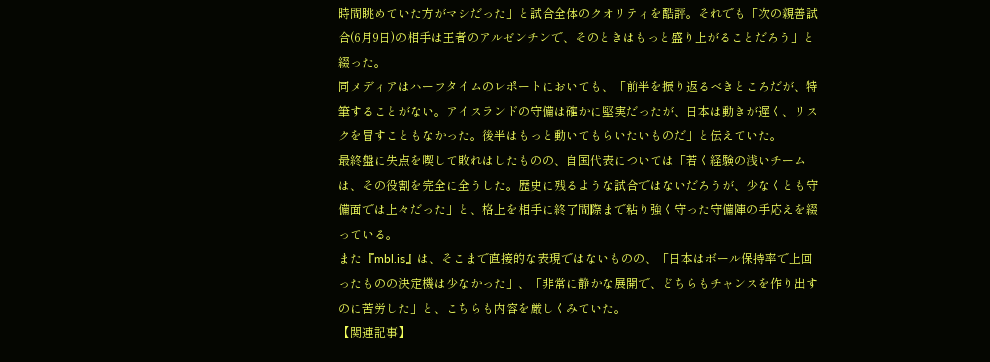時間眺めていた方がマシだった」と試合全体のクオリティを酷評。それでも「次の親善試合(6月9日)の相手は王者のアルゼンチンで、そのときはもっと盛り上がることだろう」と綴った。
同メディアはハーフタイムのレポートにおいても、「前半を振り返るべきところだが、特筆することがない。アイスランドの守備は確かに堅実だったが、日本は動きが遅く、リスクを冒すこともなかった。後半はもっと動いてもらいたいものだ」と伝えていた。
最終盤に失点を喫して敗れはしたものの、自国代表については「若く経験の浅いチームは、その役割を完全に全うした。歴史に残るような試合ではないだろうが、少なくとも守備面では上々だった」と、格上を相手に終了間際まで粘り強く守った守備陣の手応えを綴っている。
また『mbl.is』は、そこまで直接的な表現ではないものの、「日本はボール保持率で上回ったものの決定機は少なかった」、「非常に静かな展開で、どちらもチャンスを作り出すのに苦労した」と、こちらも内容を厳しくみていた。
【関連記事】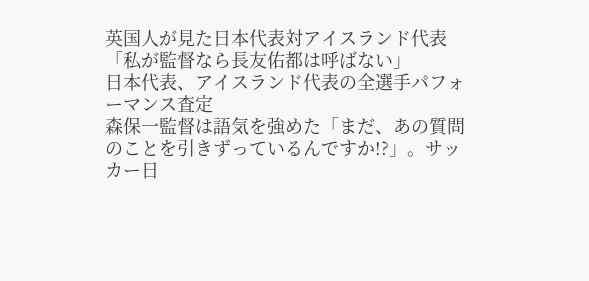英国人が見た日本代表対アイスランド代表「私が監督なら長友佑都は呼ばない」
日本代表、アイスランド代表の全選手パフォーマンス査定
森保一監督は語気を強めた「まだ、あの質問のことを引きずっているんですか!?」。サッカー日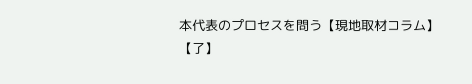本代表のプロセスを問う【現地取材コラム】
【了】